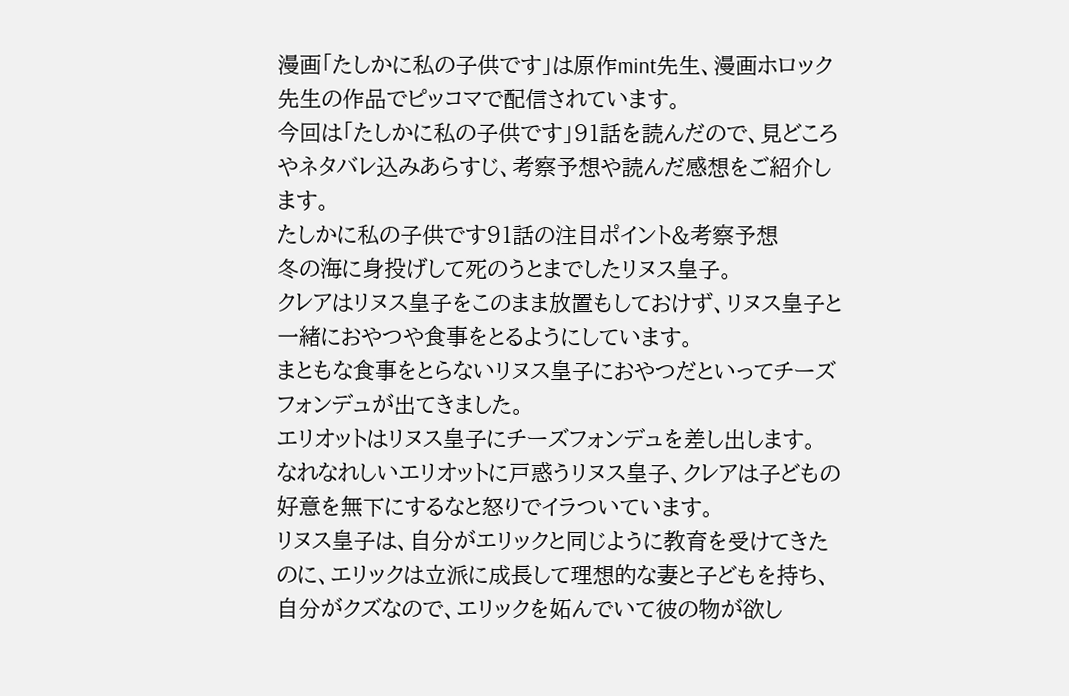漫画「たしかに私の子供です」は原作mint先生、漫画ホロック先生の作品でピッコマで配信されています。
今回は「たしかに私の子供です」91話を読んだので、見どころやネタバレ込みあらすじ、考察予想や読んだ感想をご紹介します。
たしかに私の子供です91話の注目ポイント&考察予想
冬の海に身投げして死のうとまでしたリヌス皇子。
クレアはリヌス皇子をこのまま放置もしておけず、リヌス皇子と一緒におやつや食事をとるようにしています。
まともな食事をとらないリヌス皇子におやつだといってチーズフォンデュが出てきました。
エリオットはリヌス皇子にチーズフォンデュを差し出します。
なれなれしいエリオットに戸惑うリヌス皇子、クレアは子どもの好意を無下にするなと怒りでイラついています。
リヌス皇子は、自分がエリックと同じように教育を受けてきたのに、エリックは立派に成長して理想的な妻と子どもを持ち、自分がクズなので、エリックを妬んでいて彼の物が欲し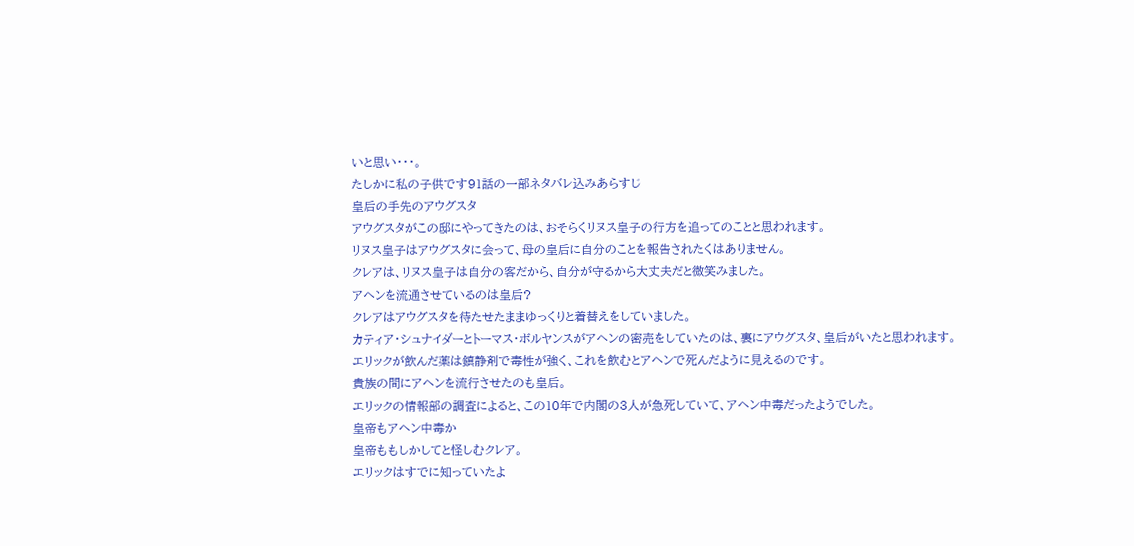いと思い・・・。
たしかに私の子供です91話の一部ネタバレ込みあらすじ
皇后の手先のアウグスタ
アウグスタがこの邸にやってきたのは、おそらくリヌス皇子の行方を追ってのことと思われます。
リヌス皇子はアウグスタに会って、母の皇后に自分のことを報告されたくはありません。
クレアは、リヌス皇子は自分の客だから、自分が守るから大丈夫だと微笑みました。
アヘンを流通させているのは皇后?
クレアはアウグスタを待たせたままゆっくりと着替えをしていました。
カティア・シュナイダーとトーマス・ボルヤンスがアヘンの密売をしていたのは、裏にアウグスタ、皇后がいたと思われます。
エリックが飲んだ薬は鎮静剤で毒性が強く、これを飲むとアヘンで死んだように見えるのです。
貴族の間にアヘンを流行させたのも皇后。
エリックの情報部の調査によると、この10年で内閣の3人が急死していて、アヘン中毒だったようでした。
皇帝もアヘン中毒か
皇帝ももしかしてと怪しむクレア。
エリックはすでに知っていたよ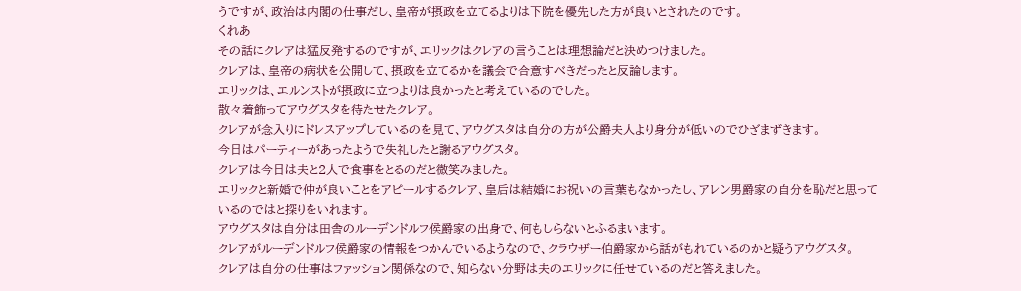うですが、政治は内閣の仕事だし、皇帝が摂政を立てるよりは下院を優先した方が良いとされたのです。
くれあ
その話にクレアは猛反発するのですが、エリックはクレアの言うことは理想論だと決めつけました。
クレアは、皇帝の病状を公開して、摂政を立てるかを議会で合意すべきだったと反論します。
エリックは、エルンストが摂政に立つよりは良かったと考えているのでした。
散々着飾ってアウグスタを待たせたクレア。
クレアが念入りにドレスアップしているのを見て、アウグスタは自分の方が公爵夫人より身分が低いのでひざまずきます。
今日はパーティーがあったようで失礼したと謝るアウグスタ。
クレアは今日は夫と2人で食事をとるのだと微笑みました。
エリックと新婚で仲が良いことをアピールするクレア、皇后は結婚にお祝いの言葉もなかったし、アレン男爵家の自分を恥だと思っているのではと探りをいれます。
アウグスタは自分は田舎のルーデンドルフ侯爵家の出身で、何もしらないとふるまいます。
クレアがルーデンドルフ侯爵家の情報をつかんでいるようなので、クラウザー伯爵家から話がもれているのかと疑うアウグスタ。
クレアは自分の仕事はファッション関係なので、知らない分野は夫のエリックに任せているのだと答えました。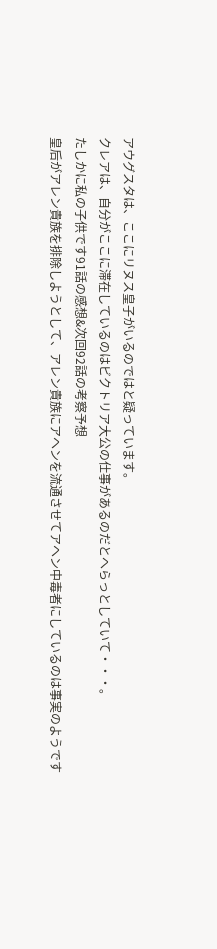アウグスタは、ここにリヌス皇子がいるのではと疑っています。
クレアは、自分がここに滞在しているのはビクトリア大公の仕事があるのだとへらっとしていて・・・。
たしかに私の子供です91話の感想&次回92話の考察予想
皇后がアレン貴族を排除しようとして、アレン貴族にアヘンを流通させてアヘン中毒者にしているのは事実のようです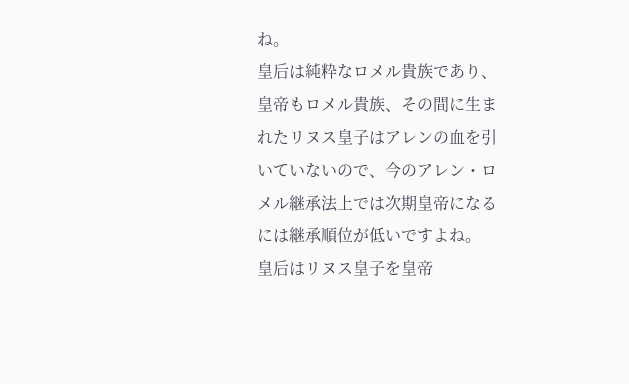ね。
皇后は純粋なロメル貴族であり、皇帝もロメル貴族、その間に生まれたリヌス皇子はアレンの血を引いていないので、今のアレン・ロメル継承法上では次期皇帝になるには継承順位が低いですよね。
皇后はリヌス皇子を皇帝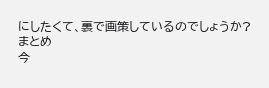にしたくて、裏で画策しているのでしょうか?
まとめ
今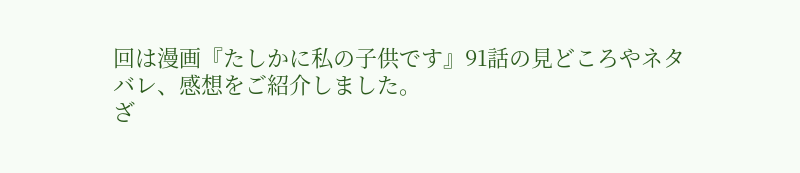回は漫画『たしかに私の子供です』91話の見どころやネタバレ、感想をご紹介しました。
ざ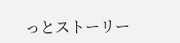っとストーリー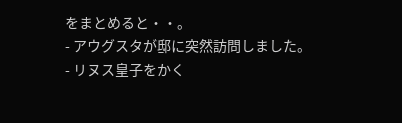をまとめると・・。
- アウグスタが邸に突然訪問しました。
- リヌス皇子をかく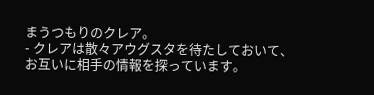まうつもりのクレア。
- クレアは散々アウグスタを待たしておいて、お互いに相手の情報を探っています。